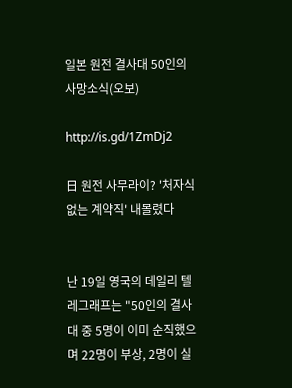일본 원전 결사대 50인의 사망소식(오보)

http://is.gd/1ZmDj2

日 원전 사무라이? '처자식 없는 계약직' 내몰렸다


난 19일 영국의 데일리 텔레그래프는 "50인의 결사대 중 5명이 이미 순직했으며 22명이 부상, 2명이 실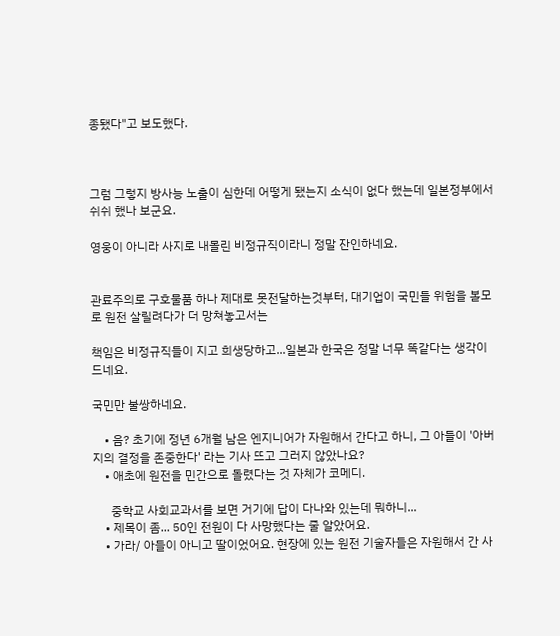종됐다"고 보도했다.



그럼 그렇지 방사능 노출이 심한데 어떻게 됐는지 소식이 없다 했는데 일본정부에서 쉬쉬 했나 보군요.

영웅이 아니라 사지로 내몰린 비정규직이라니 정말 잔인하네요.


관료주의로 구호물품 하나 제대로 못전달하는것부터, 대기업이 국민들 위험을 볼모로 원전 살릴려다가 더 망쳐놓고서는

책임은 비정규직들이 지고 희생당하고...일본과 한국은 정말 너무 똑같다는 생각이 드네요.

국민만 불쌍하네요.

    • 음? 초기에 정년 6개월 남은 엔지니어가 자원해서 간다고 하니, 그 아들이 '아버지의 결정을 존중한다' 라는 기사 뜨고 그러지 않았나요?
    • 애초에 원전을 민간으로 돌렸다는 것 자체가 코메디.

      중학교 사회교과서를 보면 거기에 답이 다나와 있는데 뭐하니...
    • 제목이 좀... 50인 전원이 다 사망했다는 줄 알았어요.
    • 가라/ 아들이 아니고 딸이었어요. 현장에 있는 원전 기술자들은 자원해서 간 사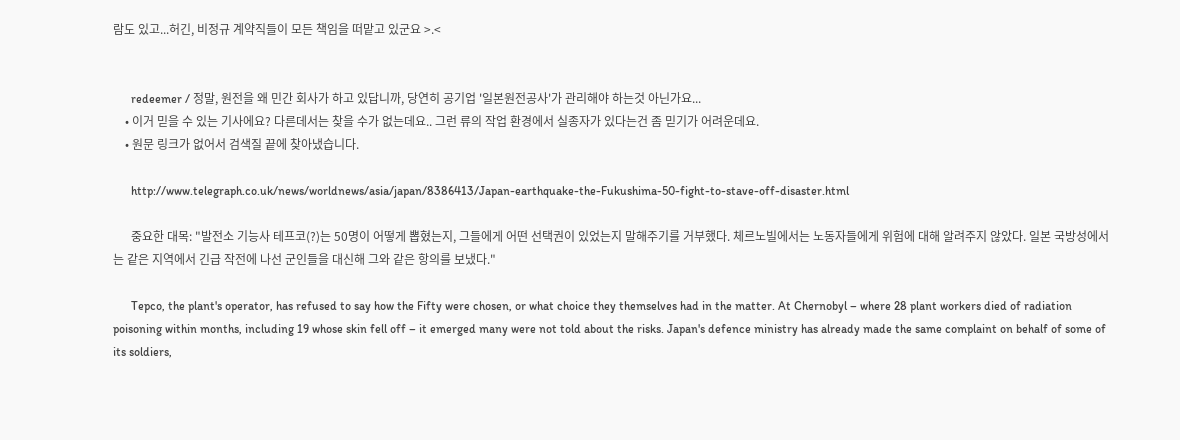람도 있고...허긴, 비정규 계약직들이 모든 책임을 떠맡고 있군요 >.<


      redeemer / 정말, 원전을 왜 민간 회사가 하고 있답니까, 당연히 공기업 '일본원전공사'가 관리해야 하는것 아닌가요...
    • 이거 믿을 수 있는 기사에요? 다른데서는 찾을 수가 없는데요.. 그런 류의 작업 환경에서 실종자가 있다는건 좀 믿기가 어려운데요.
    • 원문 링크가 없어서 검색질 끝에 찾아냈습니다.

      http://www.telegraph.co.uk/news/worldnews/asia/japan/8386413/Japan-earthquake-the-Fukushima-50-fight-to-stave-off-disaster.html

      중요한 대목: "발전소 기능사 테프코(?)는 50명이 어떻게 뽑혔는지, 그들에게 어떤 선택권이 있었는지 말해주기를 거부했다. 체르노빌에서는 노동자들에게 위험에 대해 알려주지 않았다. 일본 국방성에서는 같은 지역에서 긴급 작전에 나선 군인들을 대신해 그와 같은 항의를 보냈다."

      Tepco, the plant's operator, has refused to say how the Fifty were chosen, or what choice they themselves had in the matter. At Chernobyl – where 28 plant workers died of radiation poisoning within months, including 19 whose skin fell off – it emerged many were not told about the risks. Japan's defence ministry has already made the same complaint on behalf of some of its soldiers,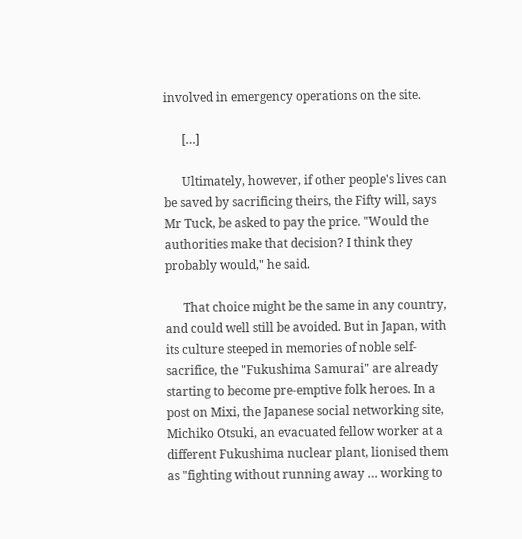involved in emergency operations on the site.

      […]

      Ultimately, however, if other people's lives can be saved by sacrificing theirs, the Fifty will, says Mr Tuck, be asked to pay the price. "Would the authorities make that decision? I think they probably would," he said.

      That choice might be the same in any country, and could well still be avoided. But in Japan, with its culture steeped in memories of noble self-sacrifice, the "Fukushima Samurai" are already starting to become pre-emptive folk heroes. In a post on Mixi, the Japanese social networking site, Michiko Otsuki, an evacuated fellow worker at a different Fukushima nuclear plant, lionised them as "fighting without running away … working to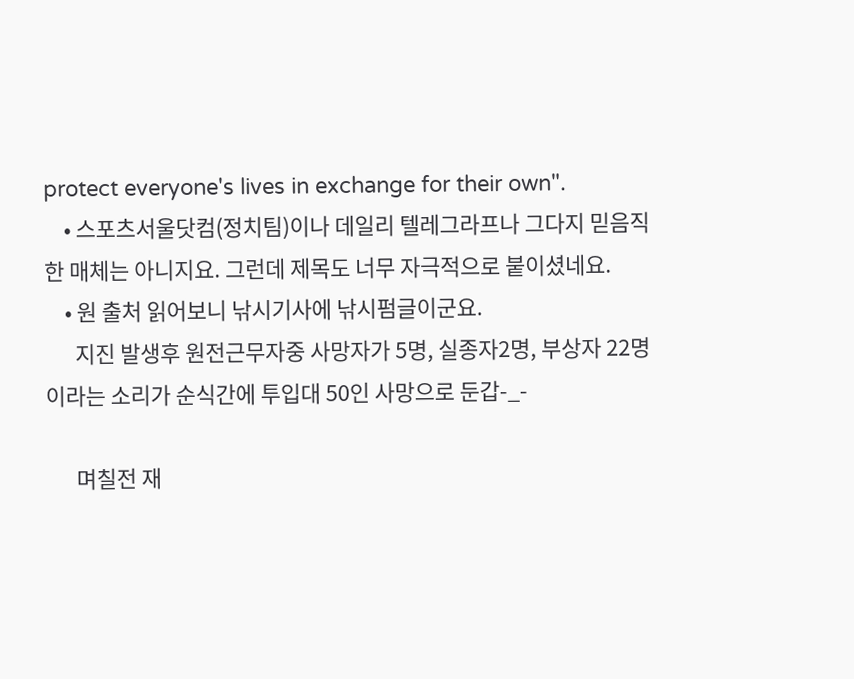protect everyone's lives in exchange for their own".
    • 스포츠서울닷컴(정치팀)이나 데일리 텔레그라프나 그다지 믿음직한 매체는 아니지요. 그런데 제목도 너무 자극적으로 붙이셨네요.
    • 원 출처 읽어보니 낚시기사에 낚시펌글이군요.
      지진 발생후 원전근무자중 사망자가 5명, 실종자2명, 부상자 22명이라는 소리가 순식간에 투입대 50인 사망으로 둔갑-_-

      며칠전 재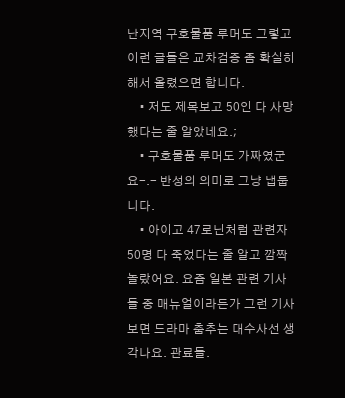난지역 구호물품 루머도 그렇고 이런 글들은 교차검증 좀 확실히 해서 올렸으면 합니다.
    • 저도 제목보고 50인 다 사망했다는 줄 알았네요.;
    • 구호물품 루머도 가짜였군요-.- 반성의 의미로 그냥 냅둡니다.
    • 아이고 47로닌처럼 관련자 50명 다 죽었다는 줄 알고 깜짝 놀랐어요. 요즘 일본 관련 기사들 중 매뉴얼이라든가 그런 기사 보면 드라마 춤추는 대수사선 생각나요. 관료들.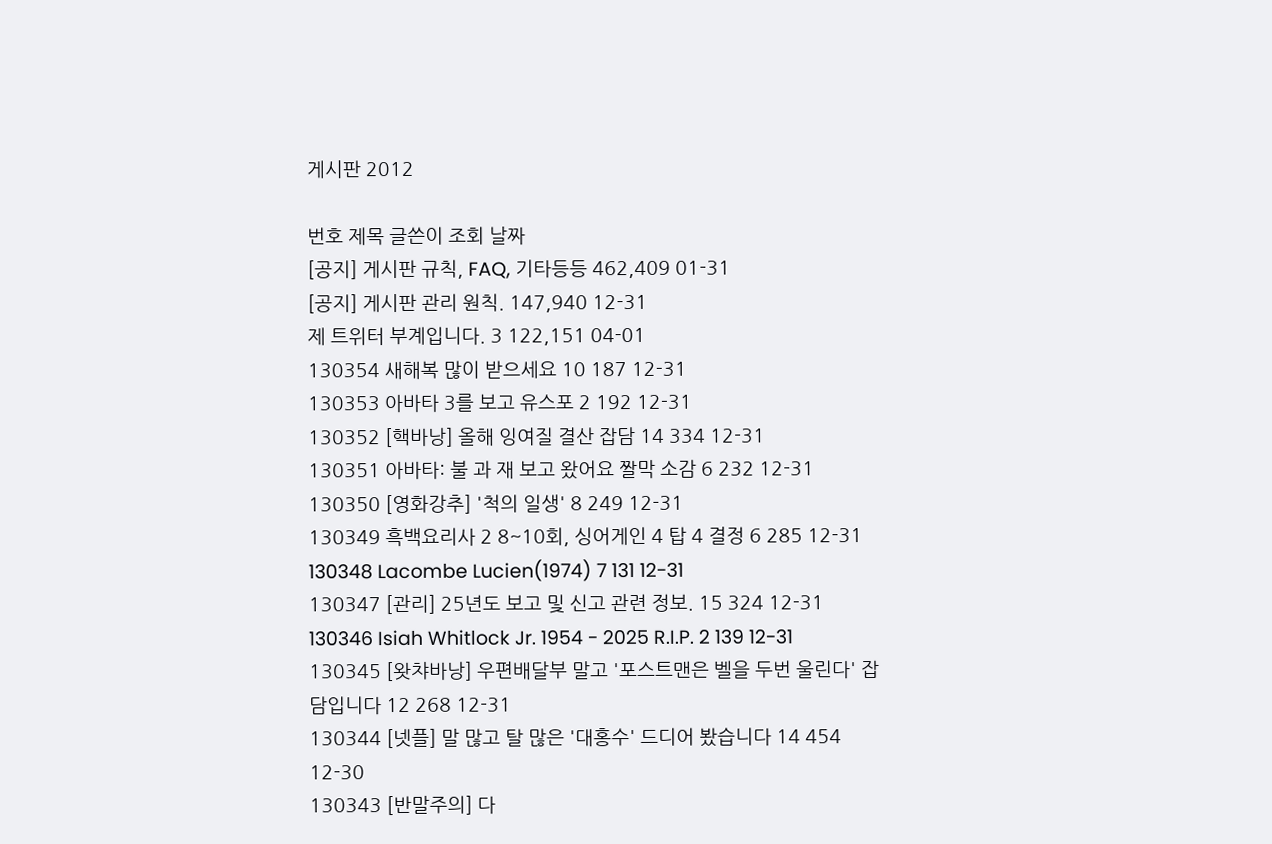게시판 2012

번호 제목 글쓴이 조회 날짜
[공지] 게시판 규칙, FAQ, 기타등등 462,409 01-31
[공지] 게시판 관리 원칙. 147,940 12-31
제 트위터 부계입니다. 3 122,151 04-01
130354 새해복 많이 받으세요 10 187 12-31
130353 아바타 3를 보고 유스포 2 192 12-31
130352 [핵바낭] 올해 잉여질 결산 잡담 14 334 12-31
130351 아바타: 불 과 재 보고 왔어요 짤막 소감 6 232 12-31
130350 [영화강추] '척의 일생' 8 249 12-31
130349 흑백요리사 2 8~10회, 싱어게인 4 탑 4 결정 6 285 12-31
130348 Lacombe Lucien(1974) 7 131 12-31
130347 [관리] 25년도 보고 및 신고 관련 정보. 15 324 12-31
130346 Isiah Whitlock Jr. 1954 - 2025 R.I.P. 2 139 12-31
130345 [왓챠바낭] 우편배달부 말고 '포스트맨은 벨을 두번 울린다' 잡담입니다 12 268 12-31
130344 [넷플] 말 많고 탈 많은 '대홍수' 드디어 봤습니다 14 454 12-30
130343 [반말주의] 다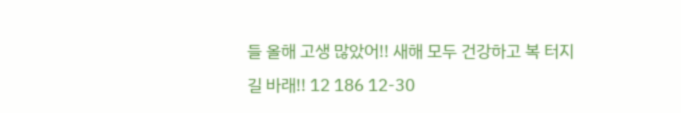들 올해 고생 많았어!! 새해 모두 건강하고 복 터지길 바래!! 12 186 12-30